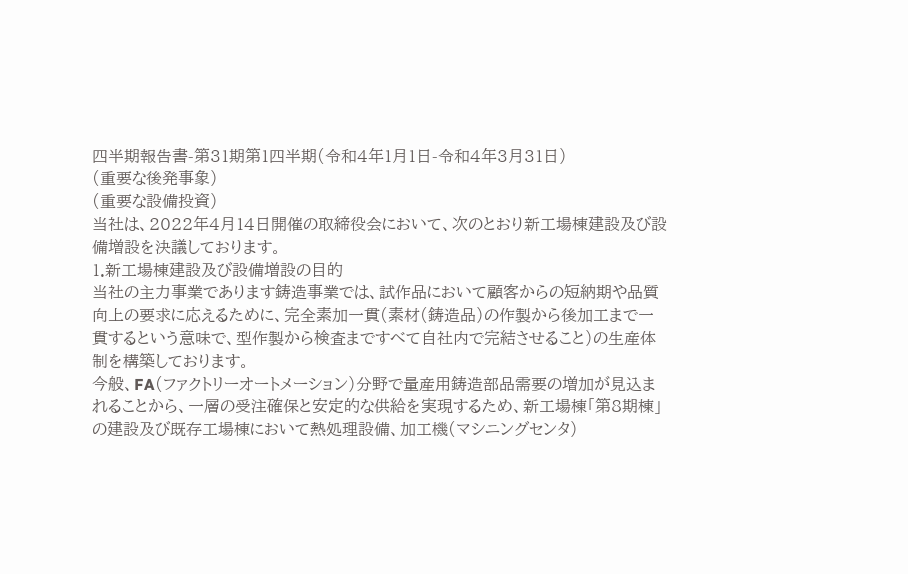四半期報告書-第31期第1四半期(令和4年1月1日-令和4年3月31日)
(重要な後発事象)
(重要な設備投資)
当社は、2022年4月14日開催の取締役会において、次のとおり新工場棟建設及び設備増設を決議しております。
1.新工場棟建設及び設備増設の目的
当社の主力事業であります鋳造事業では、試作品において顧客からの短納期や品質向上の要求に応えるために、完全素加一貫(素材(鋳造品)の作製から後加工まで一貫するという意味で、型作製から検査まですべて自社内で完結させること)の生産体制を構築しております。
今般、FA(ファクトリーオートメーション)分野で量産用鋳造部品需要の増加が見込まれることから、一層の受注確保と安定的な供給を実現するため、新工場棟「第8期棟」の建設及び既存工場棟において熱処理設備、加工機(マシニングセンタ)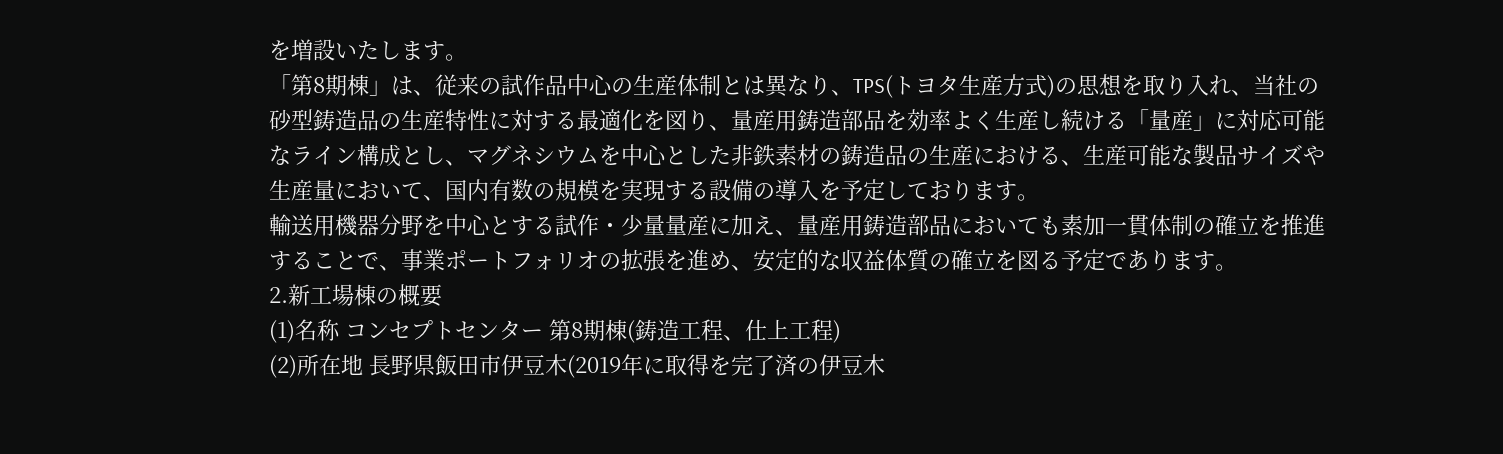を増設いたします。
「第8期棟」は、従来の試作品中心の生産体制とは異なり、TPS(トヨタ生産方式)の思想を取り入れ、当社の砂型鋳造品の生産特性に対する最適化を図り、量産用鋳造部品を効率よく生産し続ける「量産」に対応可能なライン構成とし、マグネシウムを中心とした非鉄素材の鋳造品の生産における、生産可能な製品サイズや生産量において、国内有数の規模を実現する設備の導入を予定しております。
輸送用機器分野を中心とする試作・少量量産に加え、量産用鋳造部品においても素加一貫体制の確立を推進することで、事業ポートフォリオの拡張を進め、安定的な収益体質の確立を図る予定であります。
2.新工場棟の概要
(1)名称 コンセプトセンター 第8期棟(鋳造工程、仕上工程)
(2)所在地 長野県飯田市伊豆木(2019年に取得を完了済の伊豆木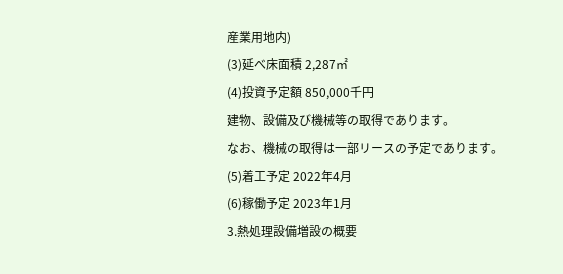産業用地内)
(3)延べ床面積 2,287㎡
(4)投資予定額 850,000千円
建物、設備及び機械等の取得であります。
なお、機械の取得は一部リースの予定であります。
(5)着工予定 2022年4月
(6)稼働予定 2023年1月
3.熱処理設備増設の概要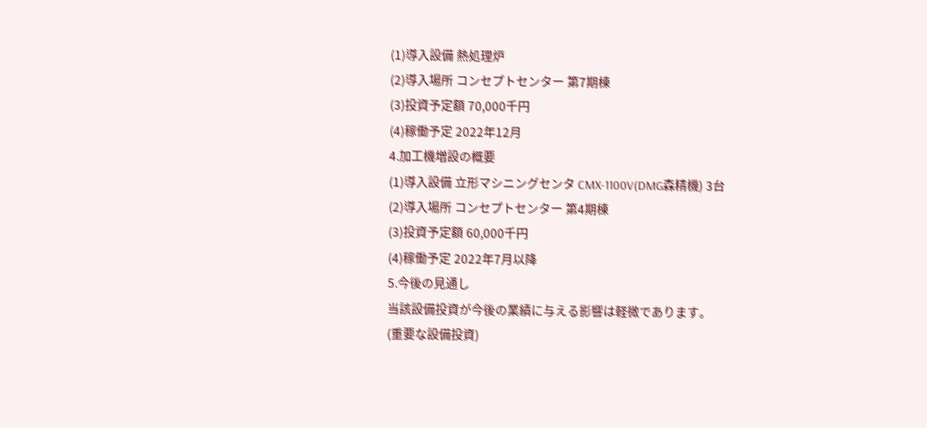(1)導入設備 熱処理炉
(2)導入場所 コンセプトセンター 第7期棟
(3)投資予定額 70,000千円
(4)稼働予定 2022年12月
4.加工機増設の概要
(1)導入設備 立形マシニングセンタ CMX-1100V(DMG森精機) 3台
(2)導入場所 コンセプトセンター 第4期棟
(3)投資予定額 60,000千円
(4)稼働予定 2022年7月以降
5.今後の見通し
当該設備投資が今後の業績に与える影響は軽微であります。
(重要な設備投資)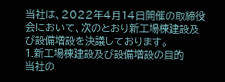当社は、2022年4月14日開催の取締役会において、次のとおり新工場棟建設及び設備増設を決議しております。
1.新工場棟建設及び設備増設の目的
当社の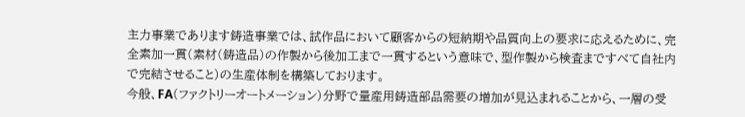主力事業であります鋳造事業では、試作品において顧客からの短納期や品質向上の要求に応えるために、完全素加一貫(素材(鋳造品)の作製から後加工まで一貫するという意味で、型作製から検査まですべて自社内で完結させること)の生産体制を構築しております。
今般、FA(ファクトリーオートメーション)分野で量産用鋳造部品需要の増加が見込まれることから、一層の受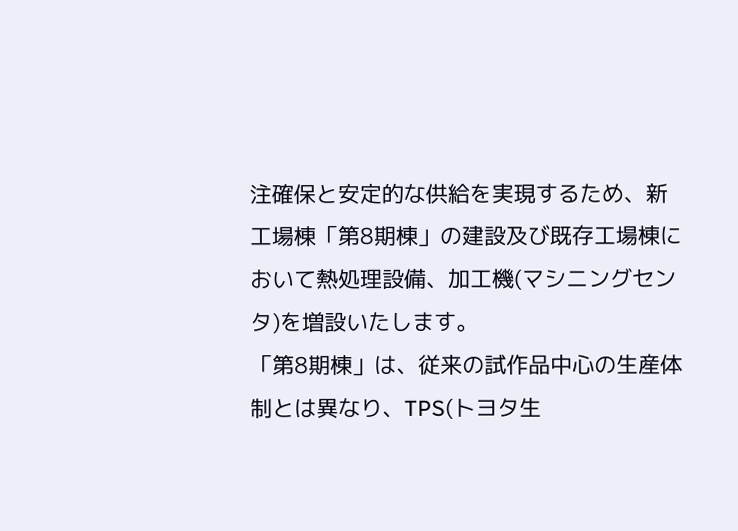注確保と安定的な供給を実現するため、新工場棟「第8期棟」の建設及び既存工場棟において熱処理設備、加工機(マシニングセンタ)を増設いたします。
「第8期棟」は、従来の試作品中心の生産体制とは異なり、TPS(トヨタ生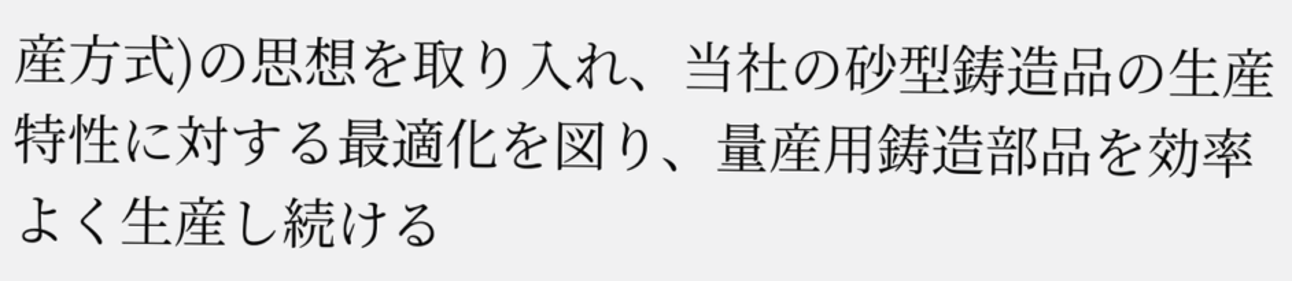産方式)の思想を取り入れ、当社の砂型鋳造品の生産特性に対する最適化を図り、量産用鋳造部品を効率よく生産し続ける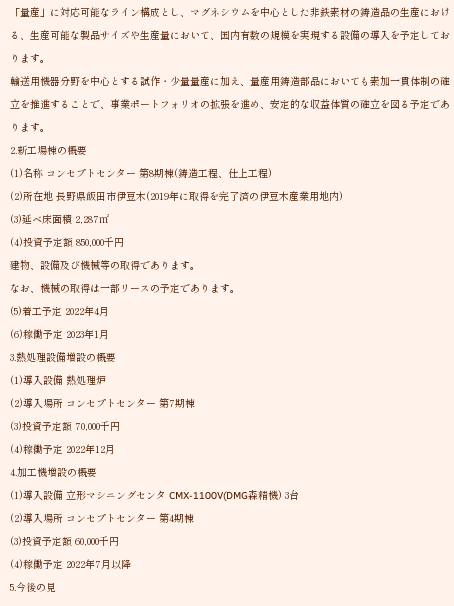「量産」に対応可能なライン構成とし、マグネシウムを中心とした非鉄素材の鋳造品の生産における、生産可能な製品サイズや生産量において、国内有数の規模を実現する設備の導入を予定しております。
輸送用機器分野を中心とする試作・少量量産に加え、量産用鋳造部品においても素加一貫体制の確立を推進することで、事業ポートフォリオの拡張を進め、安定的な収益体質の確立を図る予定であります。
2.新工場棟の概要
(1)名称 コンセプトセンター 第8期棟(鋳造工程、仕上工程)
(2)所在地 長野県飯田市伊豆木(2019年に取得を完了済の伊豆木産業用地内)
(3)延べ床面積 2,287㎡
(4)投資予定額 850,000千円
建物、設備及び機械等の取得であります。
なお、機械の取得は一部リースの予定であります。
(5)着工予定 2022年4月
(6)稼働予定 2023年1月
3.熱処理設備増設の概要
(1)導入設備 熱処理炉
(2)導入場所 コンセプトセンター 第7期棟
(3)投資予定額 70,000千円
(4)稼働予定 2022年12月
4.加工機増設の概要
(1)導入設備 立形マシニングセンタ CMX-1100V(DMG森精機) 3台
(2)導入場所 コンセプトセンター 第4期棟
(3)投資予定額 60,000千円
(4)稼働予定 2022年7月以降
5.今後の見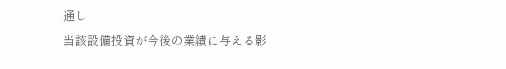通し
当該設備投資が今後の業績に与える影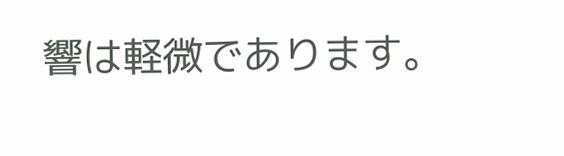響は軽微であります。